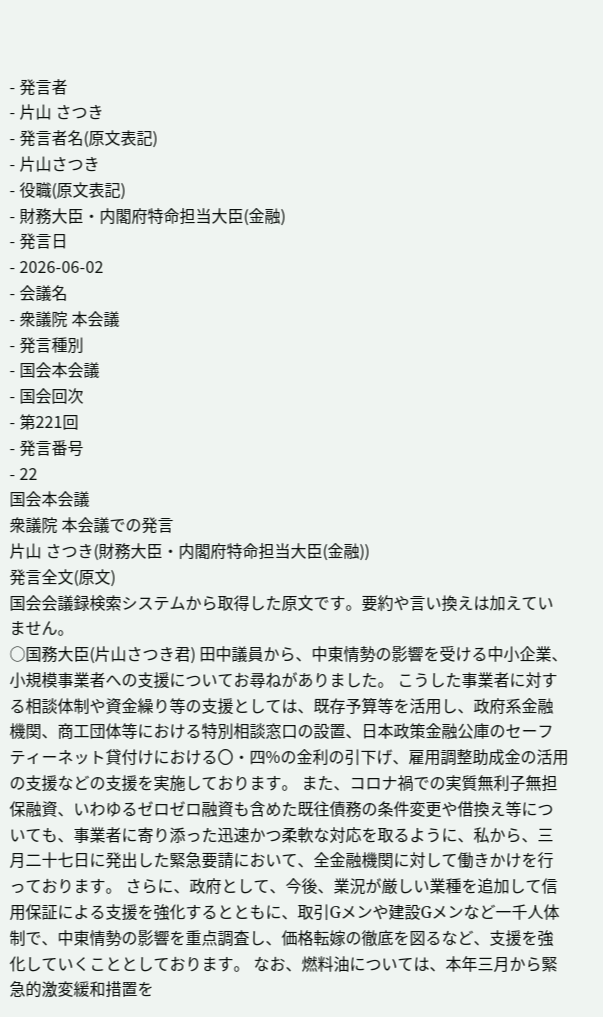- 発言者
- 片山 さつき
- 発言者名(原文表記)
- 片山さつき
- 役職(原文表記)
- 財務大臣・内閣府特命担当大臣(金融)
- 発言日
- 2026-06-02
- 会議名
- 衆議院 本会議
- 発言種別
- 国会本会議
- 国会回次
- 第221回
- 発言番号
- 22
国会本会議
衆議院 本会議での発言
片山 さつき(財務大臣・内閣府特命担当大臣(金融))
発言全文(原文)
国会会議録検索システムから取得した原文です。要約や言い換えは加えていません。
○国務大臣(片山さつき君) 田中議員から、中東情勢の影響を受ける中小企業、小規模事業者への支援についてお尋ねがありました。 こうした事業者に対する相談体制や資金繰り等の支援としては、既存予算等を活用し、政府系金融機関、商工団体等における特別相談窓口の設置、日本政策金融公庫のセーフティーネット貸付けにおける〇・四%の金利の引下げ、雇用調整助成金の活用の支援などの支援を実施しております。 また、コロナ禍での実質無利子無担保融資、いわゆるゼロゼロ融資も含めた既往債務の条件変更や借換え等についても、事業者に寄り添った迅速かつ柔軟な対応を取るように、私から、三月二十七日に発出した緊急要請において、全金融機関に対して働きかけを行っております。 さらに、政府として、今後、業況が厳しい業種を追加して信用保証による支援を強化するとともに、取引Gメンや建設Gメンなど一千人体制で、中東情勢の影響を重点調査し、価格転嫁の徹底を図るなど、支援を強化していくこととしております。 なお、燃料油については、本年三月から緊急的激変緩和措置を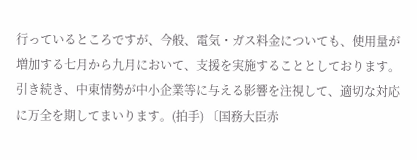行っているところですが、今般、電気・ガス料金についても、使用量が増加する七月から九月において、支援を実施することとしております。 引き続き、中東情勢が中小企業等に与える影響を注視して、適切な対応に万全を期してまいります。(拍手) 〔国務大臣赤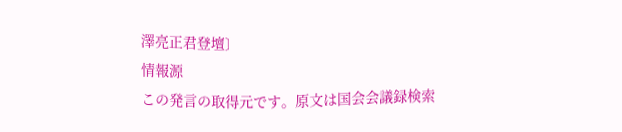澤亮正君登壇〕
情報源
この発言の取得元です。原文は国会会議録検索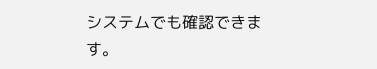システムでも確認できます。